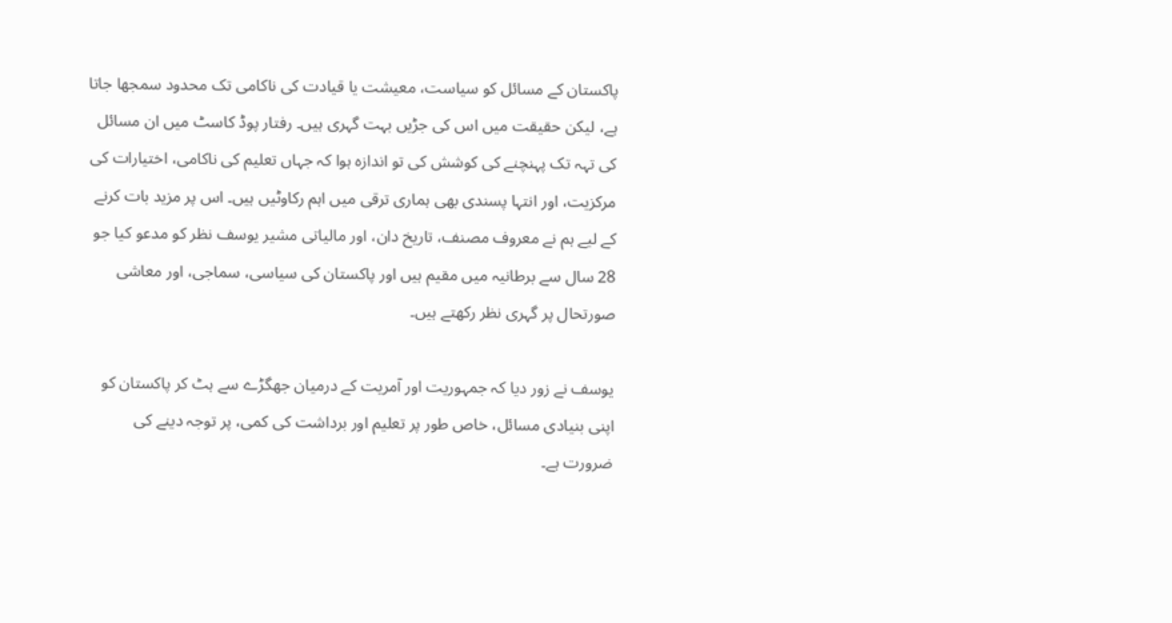پاکستان کے مسائل کو سیاست، معیشت یا قیادت کی ناکامی تک محدود سمجھا جاتا ہے، لیکن حقیقت میں اس کی جڑیں بہت گہری ہیں۔ رفتار پوڈ کاسٹ میں ان مسائل کی تہہ تک پہنچنے کی کوشش کی تو اندازہ ہوا کہ جہاں تعلیم کی ناکامی، اختیارات کی مرکزیت، اور انتہا پسندی بھی ہماری ترقی میں اہم رکاوٹیں ہیں۔ اس پر مزید بات کرنے کے لیے ہم نے معروف مصنف، تاریخ دان، اور مالیاتی مشیر یوسف نظر کو مدعو کیا جو 28 سال سے برطانیہ میں مقیم ہیں اور پاکستان کی سیاسی، سماجی، اور معاشی صورتحال پر گہری نظر رکھتے ہیں۔

یوسف نے زور دیا کہ جمہوریت اور آمریت کے درمیان جھگڑے سے ہٹ کر پاکستان کو اپنی بنیادی مسائل، خاص طور پر تعلیم اور برداشت کی کمی، پر توجہ دینے کی ضرورت ہے۔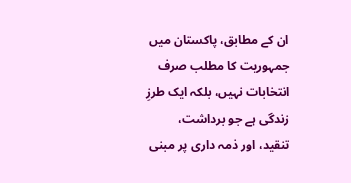ان کے مطابق، پاکستان میں جمہوریت کا مطلب صرف انتخابات نہیں، بلکہ ایک طرزِ زندگی ہے جو برداشت، تنقید، اور ذمہ داری پر مبنی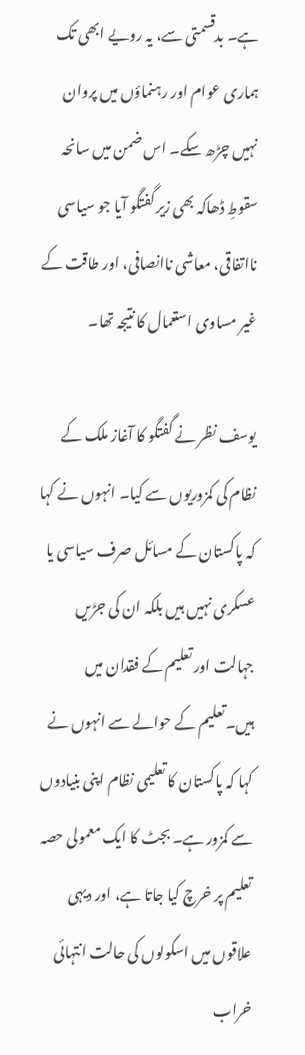ہے۔ بدقسمتی سے، یہ رویے ابھی تک ہماری عوام اور رہنماؤں میں پروان نہیں چڑھ سکے۔ اس ضمن میں سانحہ سقوطِ ڈھاکہ بھی زیر گفتگو آیا جو سیاسی نااتفاقی، معاشی ناانصافی، اور طاقت کے غیر مساوی استعمال کا نتیجہ تھا۔

یوسف نظر نے گفتگو کا آغاز ملک کے نظام کی کمزوریوں سے کیا۔ انہوں نے کہا کہ پاکستان کے مسائل صرف سیاسی یا عسکری نہیں ہیں بلکہ ان کی جڑیں جہالت اور تعلیم کے فقدان میں ہیں۔تعلیم کے حوالے سے انہوں نے کہا کہ پاکستان کا تعلیمی نظام اپنی بنیادوں سے کمزور ہے۔ بجٹ کا ایک معمولی حصہ تعلیم پر خرچ کیا جاتا ہے، اور دیہی علاقوں میں اسکولوں کی حالت انتہائی خراب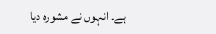ہے۔ انہوں نے مشورہ دیا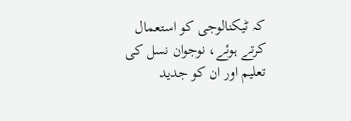کہ ٹیکنالوجی کو استعمال کرتے ہوئے، نوجوان نسل کی تعلیم اور ان کو جدید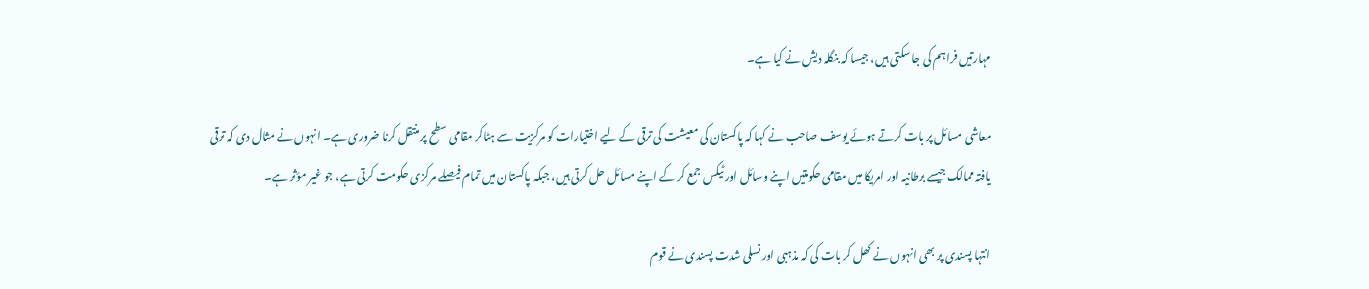مہارتیں فراہم کی جا سکتی ہیں، جیسا کہ بنگلہ دیش نے کیا ہے۔

معاشی مسائل پر بات کرتے ہوئے یوسف صاحب نے کہا کہ پاکستان کی معیشت کی ترقی کے لیے اختیارات کو مرکزیت سے ہٹاکر مقامی سطح پر منتقل کرنا ضروری ہے۔ انہوں نے مثال دی کہ ترقی یافتہ ممالک جیسے برطانیہ اور امریکا میں مقامی حکومتیں اپنے وسائل اور ٹیکس جمع کر کے اپنے مسائل حل کرتی ہیں، جبکہ پاکستان میں تمام فیصلے مرکزی حکومت کرتی ہے، جو غیر مؤثر ہے۔

انتہا پسندی پر بھی انہوں نے کھل کر بات کی کہ مذہبی اور نسلی شدت پسندی نے قوم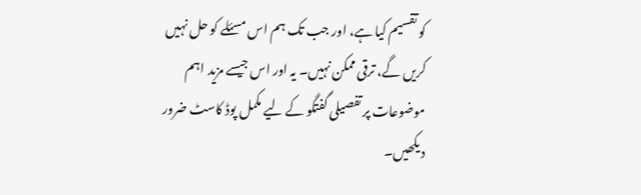کو تقسیم کیا ہے، اور جب تک ہم اس مسئلے کو حل نہیں کریں گے، ترقی ممکن نہیں۔ یہ اور اس جیسے مزید اہم موضوعات پر تفصیلی گفتگو کے لیے مکمل پوڈ کاسٹ ضرور دیکھیں۔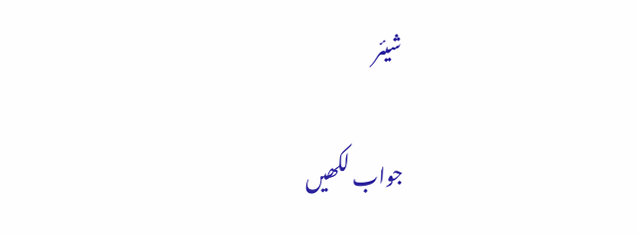شیئر

جواب لکھیں